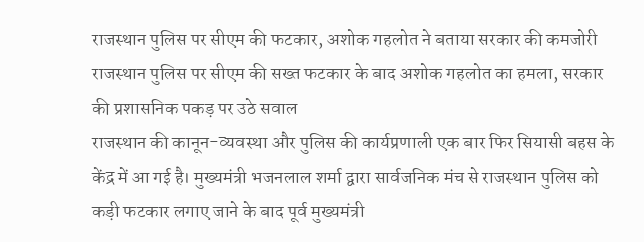राजस्थान पुलिस पर सीएम की फटकार, अशोक गहलोत ने बताया सरकार की कमजोरी
राजस्थान पुलिस पर सीएम की सख्त फटकार के बाद अशोक गहलोत का हमला, सरकार की प्रशासनिक पकड़ पर उठे सवाल
राजस्थान की कानून-व्यवस्था और पुलिस की कार्यप्रणाली एक बार फिर सियासी बहस के केंद्र में आ गई है। मुख्यमंत्री भजनलाल शर्मा द्वारा सार्वजनिक मंच से राजस्थान पुलिस को कड़ी फटकार लगाए जाने के बाद पूर्व मुख्यमंत्री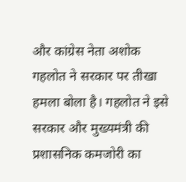और कांग्रेस नेता अशोक गहलोत ने सरकार पर तीखा हमला बोला है। गहलोत ने इसे सरकार और मुख्यमंत्री की प्रशासनिक कमजोरी का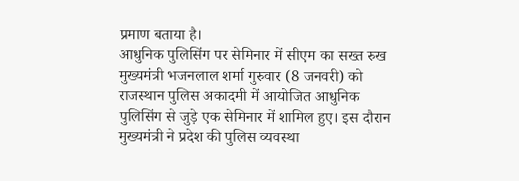प्रमाण बताया है।
आधुनिक पुलिसिंग पर सेमिनार में सीएम का सख्त रुख
मुख्यमंत्री भजनलाल शर्मा गुरुवार (8 जनवरी) को राजस्थान पुलिस अकादमी में आयोजित आधुनिक पुलिसिंग से जुड़े एक सेमिनार में शामिल हुए। इस दौरान मुख्यमंत्री ने प्रदेश की पुलिस व्यवस्था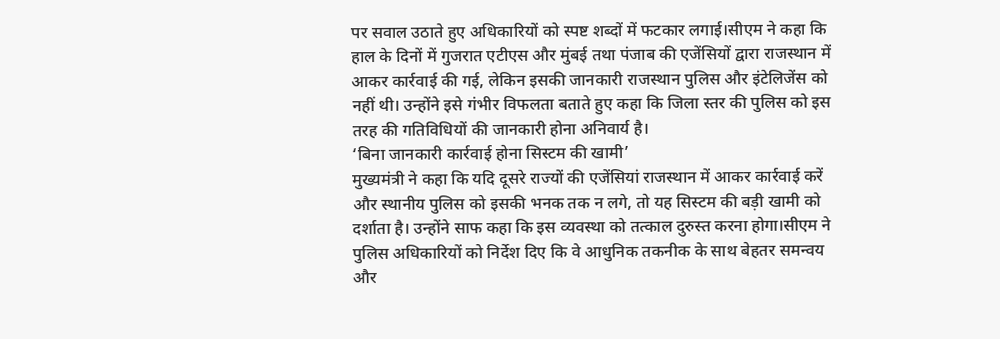पर सवाल उठाते हुए अधिकारियों को स्पष्ट शब्दों में फटकार लगाई।सीएम ने कहा कि हाल के दिनों में गुजरात एटीएस और मुंबई तथा पंजाब की एजेंसियों द्वारा राजस्थान में आकर कार्रवाई की गई, लेकिन इसकी जानकारी राजस्थान पुलिस और इंटेलिजेंस को नहीं थी। उन्होंने इसे गंभीर विफलता बताते हुए कहा कि जिला स्तर की पुलिस को इस तरह की गतिविधियों की जानकारी होना अनिवार्य है।
‘बिना जानकारी कार्रवाई होना सिस्टम की खामी’
मुख्यमंत्री ने कहा कि यदि दूसरे राज्यों की एजेंसियां राजस्थान में आकर कार्रवाई करें और स्थानीय पुलिस को इसकी भनक तक न लगे, तो यह सिस्टम की बड़ी खामी को दर्शाता है। उन्होंने साफ कहा कि इस व्यवस्था को तत्काल दुरुस्त करना होगा।सीएम ने पुलिस अधिकारियों को निर्देश दिए कि वे आधुनिक तकनीक के साथ बेहतर समन्वय और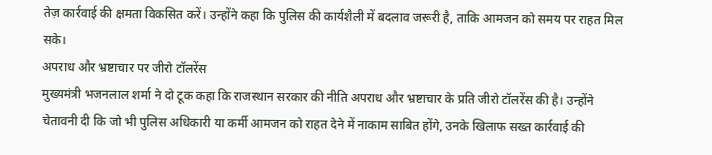तेज़ कार्रवाई की क्षमता विकसित करें। उन्होंने कहा कि पुलिस की कार्यशैली में बदलाव जरूरी है, ताकि आमजन को समय पर राहत मिल सके।
अपराध और भ्रष्टाचार पर जीरो टॉलरेंस
मुख्यमंत्री भजनलाल शर्मा ने दो टूक कहा कि राजस्थान सरकार की नीति अपराध और भ्रष्टाचार के प्रति जीरो टॉलरेंस की है। उन्होंने चेतावनी दी कि जो भी पुलिस अधिकारी या कर्मी आमजन को राहत देने में नाकाम साबित होंगे, उनके खिलाफ सख्त कार्रवाई की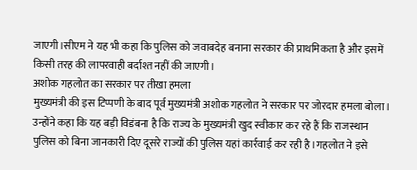जाएगी।सीएम ने यह भी कहा कि पुलिस को जवाबदेह बनाना सरकार की प्राथमिकता है और इसमें किसी तरह की लापरवाही बर्दाश्त नहीं की जाएगी।
अशोक गहलोत का सरकार पर तीखा हमला
मुख्यमंत्री की इस टिप्पणी के बाद पूर्व मुख्यमंत्री अशोक गहलोत ने सरकार पर जोरदार हमला बोला। उन्होंने कहा कि यह बड़ी विडंबना है कि राज्य के मुख्यमंत्री खुद स्वीकार कर रहे हैं कि राजस्थान पुलिस को बिना जानकारी दिए दूसरे राज्यों की पुलिस यहां कार्रवाई कर रही है।गहलोत ने इसे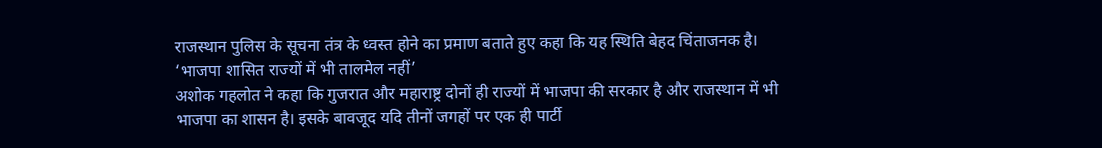राजस्थान पुलिस के सूचना तंत्र के ध्वस्त होने का प्रमाण बताते हुए कहा कि यह स्थिति बेहद चिंताजनक है।
‘भाजपा शासित राज्यों में भी तालमेल नहीं’
अशोक गहलोत ने कहा कि गुजरात और महाराष्ट्र दोनों ही राज्यों में भाजपा की सरकार है और राजस्थान में भी भाजपा का शासन है। इसके बावजूद यदि तीनों जगहों पर एक ही पार्टी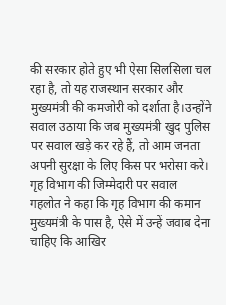की सरकार होते हुए भी ऐसा सिलसिला चल रहा है, तो यह राजस्थान सरकार और मुख्यमंत्री की कमजोरी को दर्शाता है।उन्होंने सवाल उठाया कि जब मुख्यमंत्री खुद पुलिस पर सवाल खड़े कर रहे हैं, तो आम जनता अपनी सुरक्षा के लिए किस पर भरोसा करे।
गृह विभाग की जिम्मेदारी पर सवाल
गहलोत ने कहा कि गृह विभाग की कमान मुख्यमंत्री के पास है, ऐसे में उन्हें जवाब देना चाहिए कि आखिर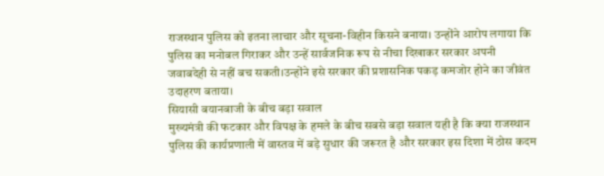राजस्थान पुलिस को इतना लाचार और सूचना-विहीन किसने बनाया। उन्होंने आरोप लगाया कि पुलिस का मनोबल गिराकर और उन्हें सार्वजनिक रूप से नीचा दिखाकर सरकार अपनी जवाबदेही से नहीं बच सकती।उन्होंने इसे सरकार की प्रशासनिक पकड़ कमजोर होने का जीवंत उदाहरण बताया।
सियासी बयानबाजी के बीच बड़ा सवाल
मुख्यमंत्री की फटकार और विपक्ष के हमले के बीच सबसे बड़ा सवाल यही है कि क्या राजस्थान पुलिस की कार्यप्रणाली में वास्तव में बड़े सुधार की जरूरत है और सरकार इस दिशा में ठोस कदम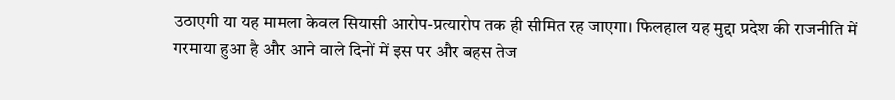उठाएगी या यह मामला केवल सियासी आरोप-प्रत्यारोप तक ही सीमित रह जाएगा। फिलहाल यह मुद्दा प्रदेश की राजनीति में गरमाया हुआ है और आने वाले दिनों में इस पर और बहस तेज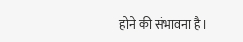होने की संभावना है।